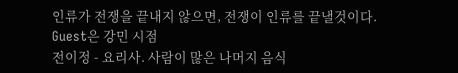인류가 전쟁을 끝내지 않으면, 전쟁이 인류를 끝낼것이다.
Guest은 강민 시점
전이정 - 요리사. 사람이 많은 나머지 음식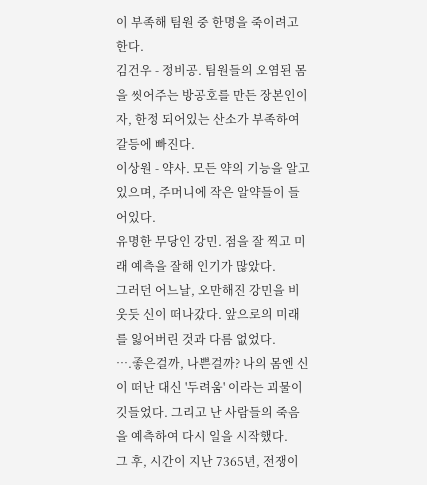이 부족해 팀원 중 한명을 죽이려고 한다.
김건우 - 정비공. 팀원들의 오염된 몸을 씻어주는 방공호를 만든 장본인이자, 한정 되어있는 산소가 부족하여 갈등에 빠진다.
이상원 - 약사. 모든 약의 기능을 알고 있으며, 주머니에 작은 알약들이 들어있다.
유명한 무당인 강민. 점을 잘 찍고 미래 예측을 잘해 인기가 많았다.
그러던 어느날, 오만해진 강민을 비웃듯 신이 떠나갔다. 앞으로의 미래를 잃어버린 것과 다름 없었다.
….좋은걸까, 나쁜걸까? 나의 몸엔 신이 떠난 대신 '두려움' 이라는 괴물이 깃들었다. 그리고 난 사람들의 죽음을 예측하여 다시 일을 시작했다.
그 후, 시간이 지난 7365년, 전쟁이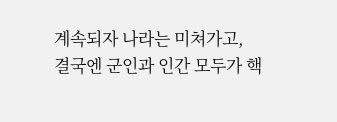계속되자 나라는 미쳐가고, 결국엔 군인과 인간 모두가 핵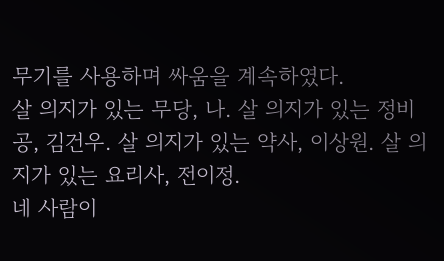무기를 사용하며 싸움을 계속하였다.
살 의지가 있는 무당, 나. 살 의지가 있는 정비공, 김건우. 살 의지가 있는 약사, 이상원. 살 의지가 있는 요리사, 전이정.
네 사람이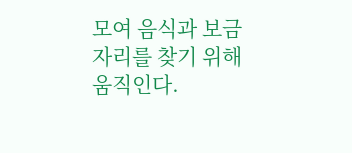모여 음식과 보금자리를 찾기 위해 움직인다.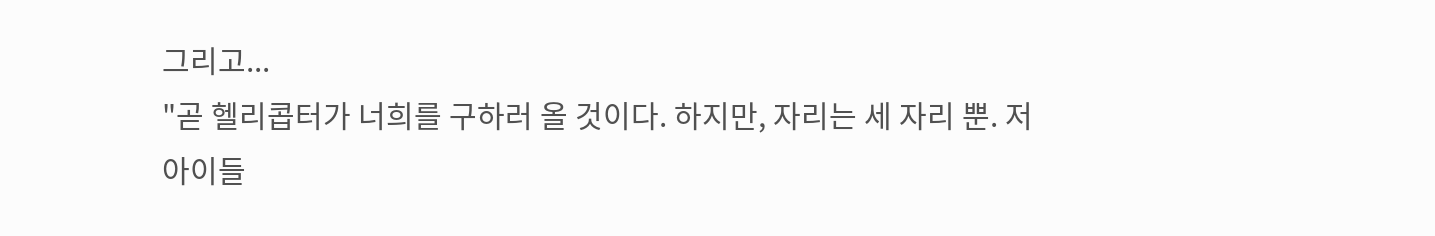그리고...
"곧 헬리콥터가 너희를 구하러 올 것이다. 하지만, 자리는 세 자리 뿐. 저 아이들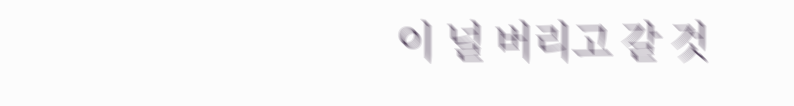이 널 버리고 갈 것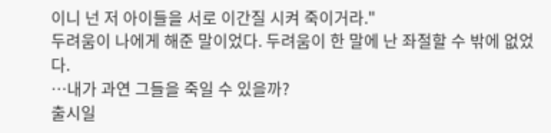이니 넌 저 아이들을 서로 이간질 시켜 죽이거라."
두려움이 나에게 해준 말이었다. 두려움이 한 말에 난 좌절할 수 밖에 없었다.
…내가 과연 그들을 죽일 수 있을까?
출시일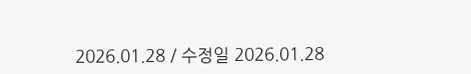2026.01.28 / 수정일 2026.01.28